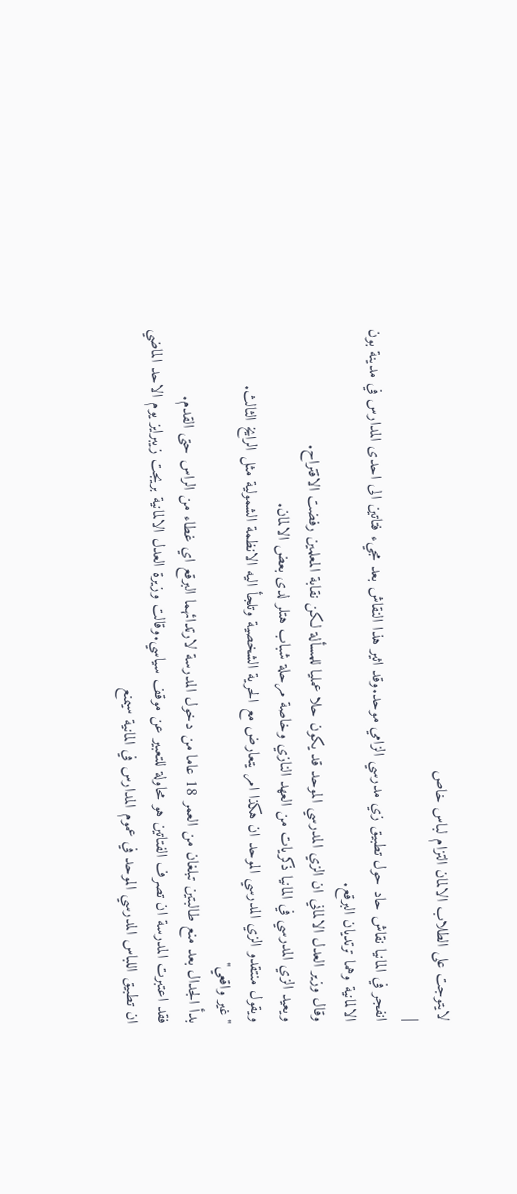لايتوجت على الطلاب الالمان التزام لباس خاص
|
انفجر في المانيا نقاش حاد حول تطبيق زي مدرسي الزامي موحد.وقد اثير هذا النقاش بعد مجيء فتاتين الى احدى المدارس في مدينة بون الالمانية وهما ترتديان البرقع.
وقال وزير العدل الالماني ان الزي المدرسي الموحد قد يكون حلا عمليا للمسألة لكن نقابة المعلمين رفضت الاقتراح.
ويعيد الزي المدرسي في المانيا ذكريات من العهد النازي وخاصة مرحلة شباب هتلر لدى بعض الالمان.
ويقول منتقدو الزي المدرسي الموحد ان هكذا امر يتعارض مع الحرية الشخصية وتلجأ اليه الانظمة الشمولية مثل الرايخ الثالث.
"غير واقعي"
بدأ الجدال بعد منع طالبتين تبلغان من العمر 18 عاما من دخول المدرسة لارتدائهما البرقع اي غطاء من الراس حتى القدم.
فقد اعتبرت المدرسة ان تصرف الفتاتين هو محاولة للتعبير عن موقف سياسي.وقالت وزيرة العدل الالمانية بريجت زيبرايز يوم الاحد الماضي ان تطبيق اللباس المدرسي الموحد في عموم المدارس في المانية سيمنع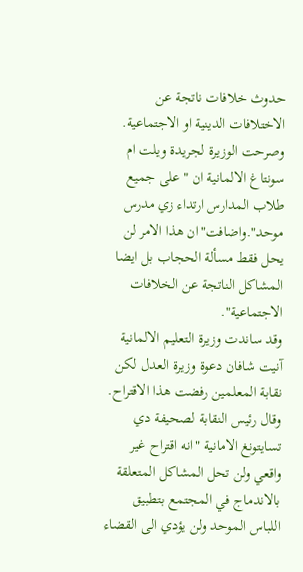حدوث خلافات ناتجة عن الاختلافات الدينية او الاجتماعية.
وصرحت الوزيرة لجريدة ويلت ام سونتاغ الالمانية ان "على جميع طلاب المدارس ارتداء زي مدرس موحد".واضافت"ان هذا الامر لن يحل فقط مسألة الحجاب بل ايضا المشاكل الناتجة عن الخلافات الاجتماعية".
وقد ساندت وزيرة التعليم الالمانية آنيت شافان دعوة وزيرة العدل لكن نقابة المعلمين رفضت هذا الاقتراح.
وقال رئيس النقابة لصحيفة دي تسايتونغ الامانية "انه اقتراح غير واقعي ولن تحل المشاكل المتعلقة بالاندماج في المجتمع بتطبيق اللباس الموحد ولن يؤدي الى القضاء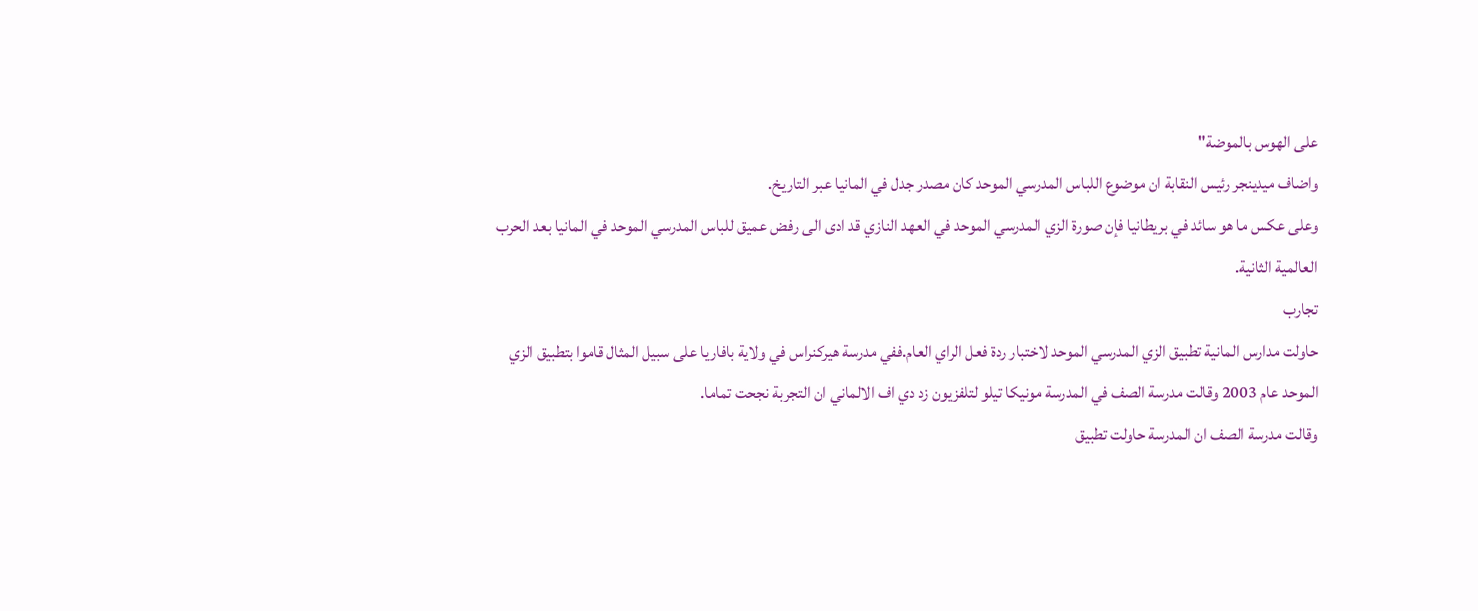على الهوس بالموضة"
واضاف ميدينجر رئيس النقابة ان موضوع اللباس المدرسي الموحد كان مصدر جدل في المانيا عبر التاريخ.
وعلى عكس ما هو سائد في بريطانيا فإن صورة الزي المدرسي الموحد في العهد النازي قد ادى الى رفض عميق للباس المدرسي الموحد في المانيا بعد الحرب العالمية الثانية.
تجارب
حاولت مدارس المانية تطبيق الزي المدرسي الموحد لاختبار ردة فعل الراي العام.ففي مدرسة هيركنراس في ولاية بافاريا على سبيل المثال قاموا بتطبيق الزي الموحد عام 2003 وقالت مدرسة الصف في المدرسة مونيكا تيلو لتلفزيون زد دي اف الالماني ان التجربة نجحت تماما.
وقالت مدرسة الصف ان المدرسة حاولت تطبيق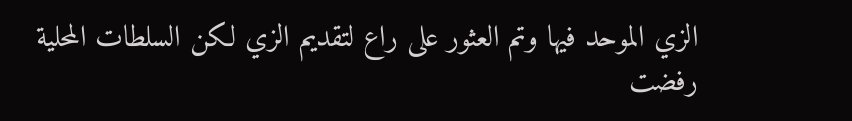الزي الموحد فيها وتم العثور على راع لتقديم الزي لكن السلطات المحلية رفضت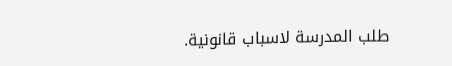طلب المدرسة لاسباب قانونية.